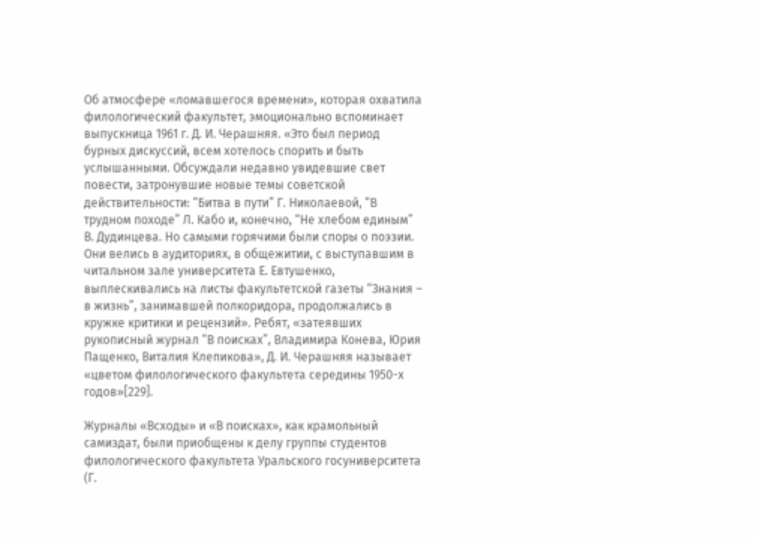Об атмосфере «ломавшегося времени», которая охватила филологический факультет, эмоционально вспоминает выпускница 1961 г. Д. И. Черашняя. «Это был период бурных дискуссий, всем хотелось спорить и быть услышанными. Обсуждали недавно увидевшие свет повести, затронувшие новые темы советской действительности: “Битва в пути” Г. Николаевой, “В трудном походе” Л. Кабо и, конечно, “Не хлебом единым” В. Дудинцева. Но самыми горячими были споры о поэзии. Они велись в аудиториях, в общежитии, с выступавшим в читальном зале университета Е. Евтушенко, выплескивались на листы факультетской газеты “Знания – в жизнь”, занимавшей полкоридора, продолжались в кружке критики и рецензий». Ребят, «затеявших рукописный журнал “В поисках”, Владимира Конева, Юрия Пащенко, Виталия Клепикова», Д. И. Черашняя называет «цветом филологического факультета середины 1950-х годов»[229].

Журналы «Всходы» и «В поисках», как крамольный самиздат, были приобщены к делу группы студентов филологического факультета Уральского госуниверситета (Г.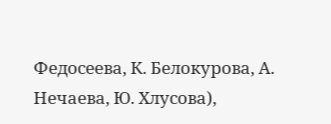Федосеева, К. Белокурова, А. Нечаева, Ю. Хлусова),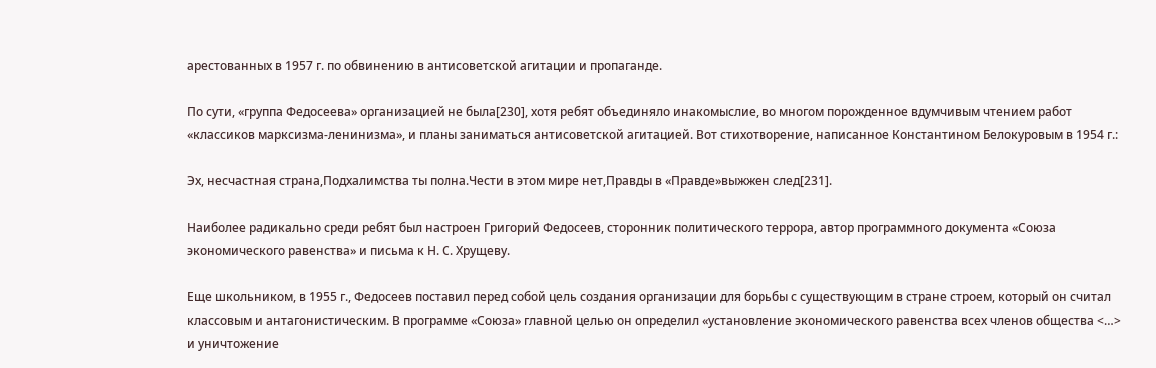арестованных в 1957 г. по обвинению в антисоветской агитации и пропаганде.

По сути, «группа Федосеева» организацией не была[230], хотя ребят объединяло инакомыслие, во многом порожденное вдумчивым чтением работ «классиков марксизма-ленинизма», и планы заниматься антисоветской агитацией. Вот стихотворение, написанное Константином Белокуровым в 1954 г.:

Эх, несчастная страна,Подхалимства ты полна.Чести в этом мире нет,Правды в «Правде»выжжен след[231].

Наиболее радикально среди ребят был настроен Григорий Федосеев, сторонник политического террора, автор программного документа «Союза экономического равенства» и письма к Н. С. Хрущеву.

Еще школьником, в 1955 г., Федосеев поставил перед собой цель создания организации для борьбы с существующим в стране строем, который он считал классовым и антагонистическим. В программе «Союза» главной целью он определил «установление экономического равенства всех членов общества <…> и уничтожение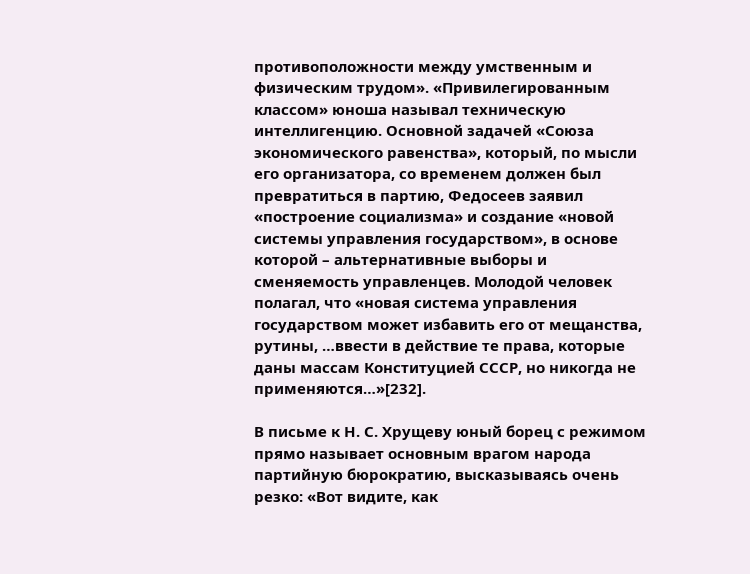противоположности между умственным и физическим трудом». «Привилегированным классом» юноша называл техническую интеллигенцию. Основной задачей «Союза экономического равенства», который, по мысли его организатора, со временем должен был превратиться в партию, Федосеев заявил «построение социализма» и создание «новой системы управления государством», в основе которой – альтернативные выборы и сменяемость управленцев. Молодой человек полагал, что «новая система управления государством может избавить его от мещанства, рутины, …ввести в действие те права, которые даны массам Конституцией СССР, но никогда не применяются…»[232].

В письме к Н. С. Хрущеву юный борец с режимом прямо называет основным врагом народа партийную бюрократию, высказываясь очень резко: «Вот видите, как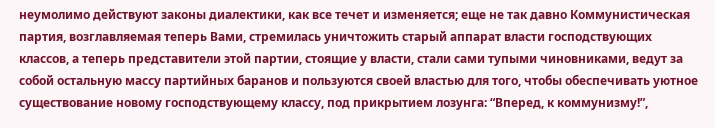неумолимо действуют законы диалектики, как все течет и изменяется; еще не так давно Коммунистическая партия, возглавляемая теперь Вами, стремилась уничтожить старый аппарат власти господствующих классов, а теперь представители этой партии, стоящие у власти, стали сами тупыми чиновниками, ведут за собой остальную массу партийных баранов и пользуются своей властью для того, чтобы обеспечивать уютное существование новому господствующему классу, под прикрытием лозунга: “Вперед, к коммунизму!”,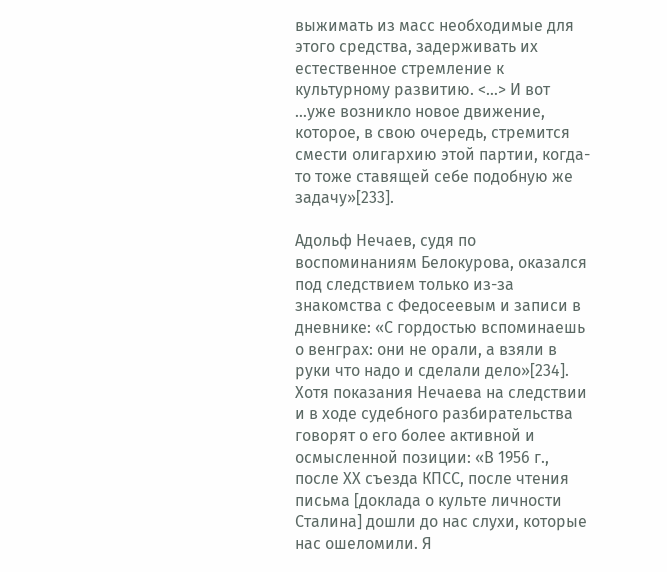выжимать из масс необходимые для этого средства, задерживать их естественное стремление к культурному развитию. <…> И вот …уже возникло новое движение, которое, в свою очередь, стремится смести олигархию этой партии, когда-то тоже ставящей себе подобную же задачу»[233].

Адольф Нечаев, судя по воспоминаниям Белокурова, оказался под следствием только из-за знакомства с Федосеевым и записи в дневнике: «С гордостью вспоминаешь о венграх: они не орали, а взяли в руки что надо и сделали дело»[234]. Хотя показания Нечаева на следствии и в ходе судебного разбирательства говорят о его более активной и осмысленной позиции: «В 1956 г., после ХХ съезда КПСС, после чтения письма [доклада о культе личности Сталина] дошли до нас слухи, которые нас ошеломили. Я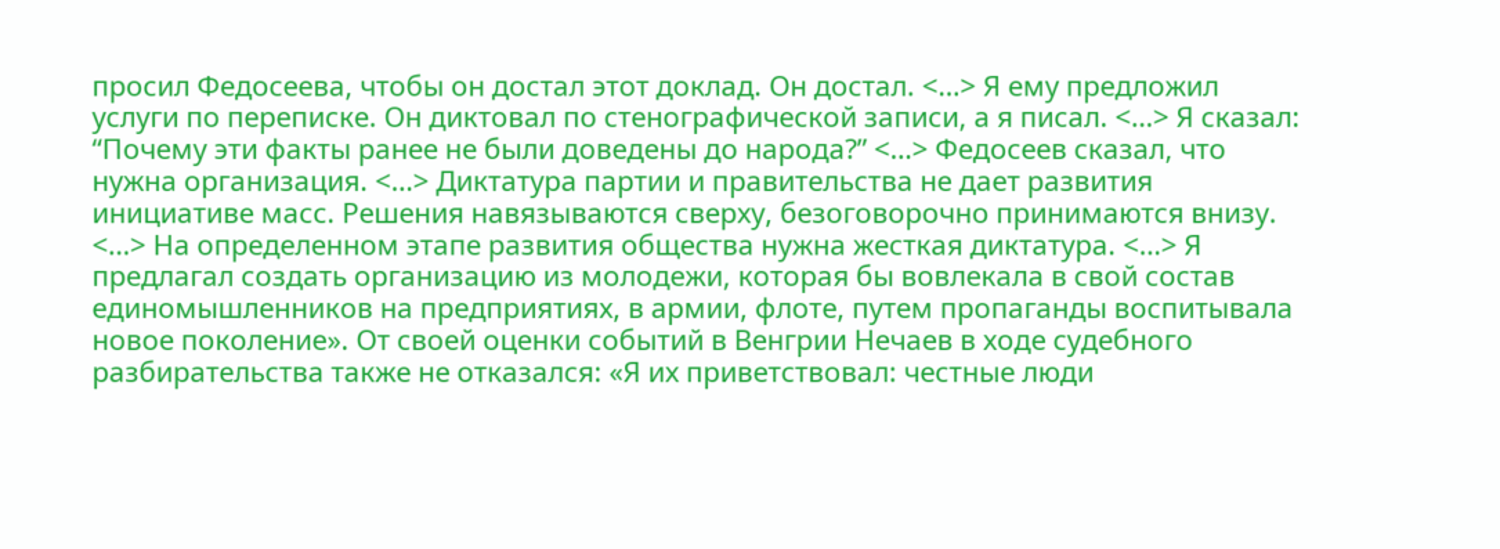просил Федосеева, чтобы он достал этот доклад. Он достал. <…> Я ему предложил услуги по переписке. Он диктовал по стенографической записи, а я писал. <…> Я сказал: “Почему эти факты ранее не были доведены до народа?” <…> Федосеев сказал, что нужна организация. <…> Диктатура партии и правительства не дает развития инициативе масс. Решения навязываются сверху, безоговорочно принимаются внизу. <…> На определенном этапе развития общества нужна жесткая диктатура. <…> Я предлагал создать организацию из молодежи, которая бы вовлекала в свой состав единомышленников на предприятиях, в армии, флоте, путем пропаганды воспитывала новое поколение». От своей оценки событий в Венгрии Нечаев в ходе судебного разбирательства также не отказался: «Я их приветствовал: честные люди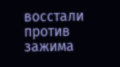восстали против зажима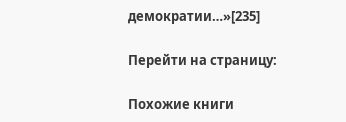демократии…»[235]

Перейти на страницу:

Похожие книги